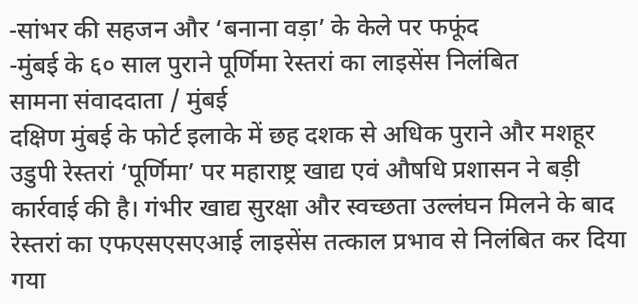-सांभर की सहजन और ‘बनाना वड़ा’ के केले पर फफूंद
-मुंबई के ६० साल पुराने पूर्णिमा रेस्तरां का लाइसेंस निलंबित
सामना संवाददाता / मुंबई
दक्षिण मुंबई के फोर्ट इलाके में छह दशक से अधिक पुराने और मशहूर उडुपी रेस्तरां ‘पूर्णिमा’ पर महाराष्ट्र खाद्य एवं औषधि प्रशासन ने बड़ी कार्रवाई की है। गंभीर खाद्य सुरक्षा और स्वच्छता उल्लंघन मिलने के बाद रेस्तरां का एफएसएसएआई लाइसेंस तत्काल प्रभाव से निलंबित कर दिया गया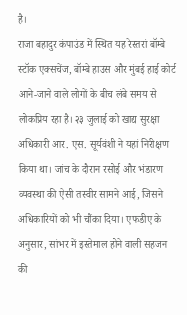है।
राजा बहादुर कंपाउंड में स्थित यह रेस्तरां बॉम्बे स्टॉक एक्सचेंज, बॉम्बे हाउस और मुंबई हाई कोर्ट आने-जाने वाले लोगों के बीच लंबे समय से लोकप्रिय रहा है। २३ जुलाई को खाद्य सुरक्षा अधिकारी आर. एस. सूर्यवंशी ने यहां निरीक्षण किया था। जांच के दौरान रसोई और भंडारण व्यवस्था की ऐसी तस्वीर सामने आई, जिसने अधिकारियों को भी चौंका दिया। एफडीए के अनुसार, सांभर में इस्तेमाल होने वाली सहजन की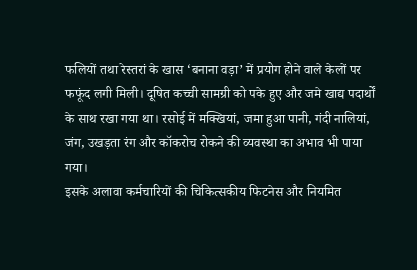फलियों तथा रेस्तरां के खास ‘बनाना वड़ा’ में प्रयोग होने वाले केलों पर फफूंद लगी मिली। दूषित कच्ची सामग्री को पके हुए और जमे खाद्य पदार्थों के साथ रखा गया था। रसोई में मक्खियां, जमा हुआ पानी, गंदी नालियां, जंग, उखड़ता रंग और कॉकरोच रोकने की व्यवस्था का अभाव भी पाया गया।
इसके अलावा कर्मचारियों की चिकित्सकीय फिटनेस और नियमित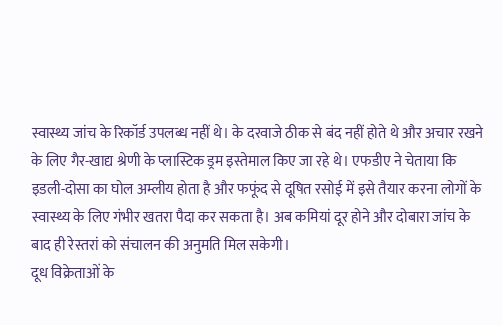स्वास्थ्य जांच के रिकॉर्ड उपलब्ध नहीं थे। के दरवाजे ठीक से बंद नहीं होते थे और अचार रखने के लिए गैर-खाद्य श्रेणी के प्लास्टिक ड्रम इस्तेमाल किए जा रहे थे। एफडीए ने चेताया कि इडली-दोसा का घोल अम्लीय होता है और फफूंद से दूषित रसोई में इसे तैयार करना लोगों के स्वास्थ्य के लिए गंभीर खतरा पैदा कर सकता है। अब कमियां दूर होने और दोबारा जांच के बाद ही रेस्तरां को संचालन की अनुमति मिल सकेगी।
दूध विक्रेताओं के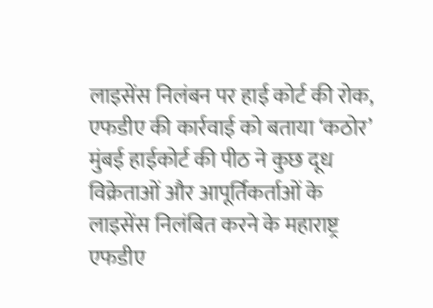लाइसेंस निलंबन पर हाई कोर्ट की रोक, एफडीए की कार्रवाई को बताया ‘कठोर’
मुंबई हाईकोर्ट की पीठ ने कुछ दूध विक्रेताओं और आपूर्तिकर्ताओं के लाइसेंस निलंबित करने के महाराष्ट्र एफडीए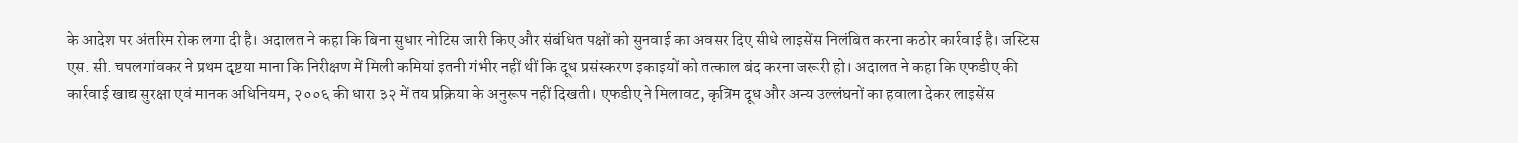के आदेश पर अंतरिम रोक लगा दी है। अदालत ने कहा कि बिना सुधार नोटिस जारी किए और संबंधित पक्षों को सुनवाई का अवसर दिए सीधे लाइसेंस निलंबित करना कठोर कार्रवाई है। जस्टिस एस. सी. चपलगांवकर ने प्रथम दृष्टया माना कि निरीक्षण में मिली कमियां इतनी गंभीर नहीं थीं कि दूध प्रसंस्करण इकाइयों को तत्काल बंद करना जरूरी हो। अदालत ने कहा कि एफडीए की कार्रवाई खाद्य सुरक्षा एवं मानक अधिनियम, २००६ की धारा ३२ में तय प्रक्रिया के अनुरूप नहीं दिखती। एफडीए ने मिलावट, कृत्रिम दूध और अन्य उल्लंघनों का हवाला देकर लाइसेंस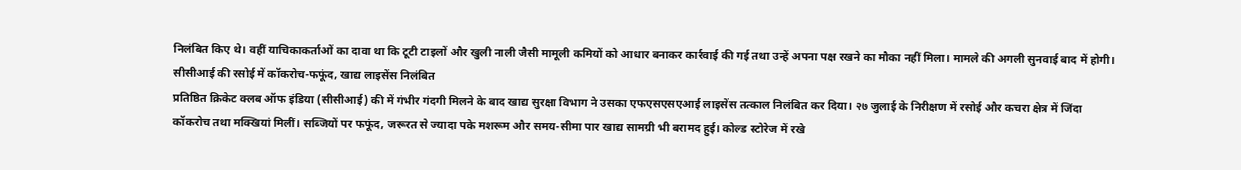निलंबित किए थे। वहीं याचिकाकर्ताओं का दावा था कि टूटी टाइलों और खुली नाली जैसी मामूली कमियों को आधार बनाकर कार्रवाई की गई तथा उन्हें अपना पक्ष रखने का मौका नहीं मिला। मामले की अगली सुनवाई बाद में होगी।
सीसीआई की रसोई में कॉकरोच-फफूंद, खाद्य लाइसेंस निलंबित
प्रतिष्ठित क्रिकेट क्लब ऑफ इंडिया (सीसीआई) की में गंभीर गंदगी मिलने के बाद खाद्य सुरक्षा विभाग ने उसका एफएसएसएआई लाइसेंस तत्काल निलंबित कर दिया। २७ जुलाई के निरीक्षण में रसोई और कचरा क्षेत्र में जिंदा कॉकरोच तथा मक्खियां मिलीं। सब्जियों पर फफूंद, जरूरत से ज्यादा पके मशरूम और समय-सीमा पार खाद्य सामग्री भी बरामद हुई। कोल्ड स्टोरेज में रखे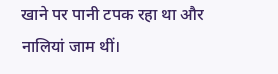खाने पर पानी टपक रहा था और नालियां जाम थीं।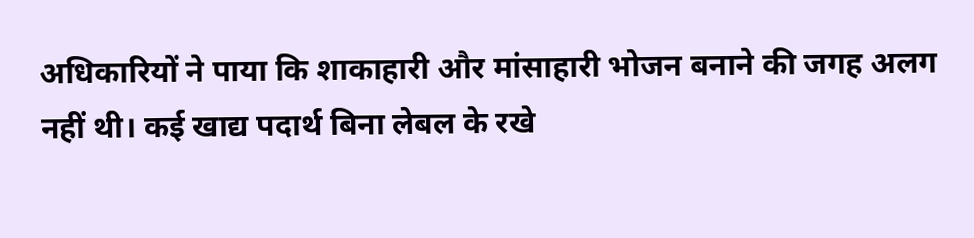अधिकारियों ने पाया कि शाकाहारी और मांसाहारी भोजन बनाने की जगह अलग नहीं थी। कई खाद्य पदार्थ बिना लेबल के रखे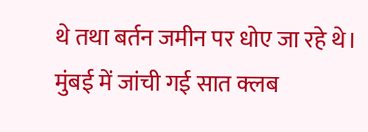थे तथा बर्तन जमीन पर धोए जा रहे थे। मुंबई में जांची गई सात क्लब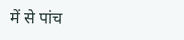में से पांच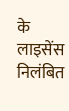के लाइसेंस निलंबित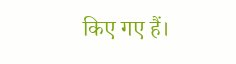किए गए हैं।